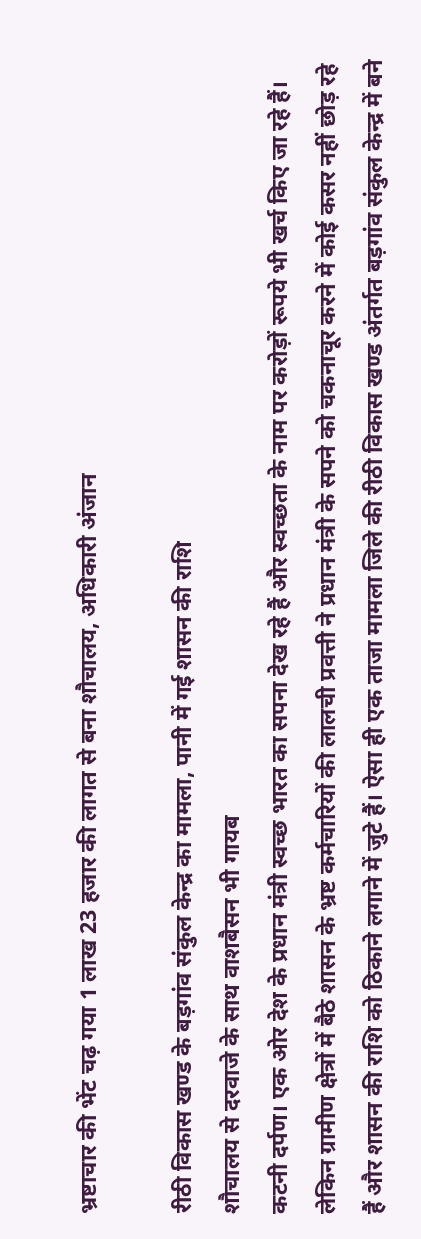भ्रष्टाचार की भेंट चढ़ गया 1 लाख 23 हजार की लागत से बना शौचालय, अधिकारी अंजान

रीठी विकास खण्ड के बड़गांव संकुल केन्द्र का मामला, पानी में गई शासन की राशि
शौचालय से दरवाजे के साथ वाशबैसन भी गायब
कटनी दर्पण। एक ओर देश के प्रधान मंत्री स्वच्छ भारत का सपना देख रहे हैं और स्वच्छता के नाम पर करोड़ों रूपये भी खर्च किए जा रहे हैं। लेकिन ग्रामीण क्षेत्रों में बैठे शासन के भ्रष्ट कर्मचारियों की लालची प्रवत्ती ने प्रधान मंत्री के सपने को चकनाचूर करने में कोई कसर नहीं छोड़ रहे हैं और शासन की राशि को ठिकाने लगाने में जुटे हैं। ऐसा ही एक ताजा मामला जिले की रीठी विकास खण्ड अंतर्गत बड़गांव संकुल केन्द्र में बने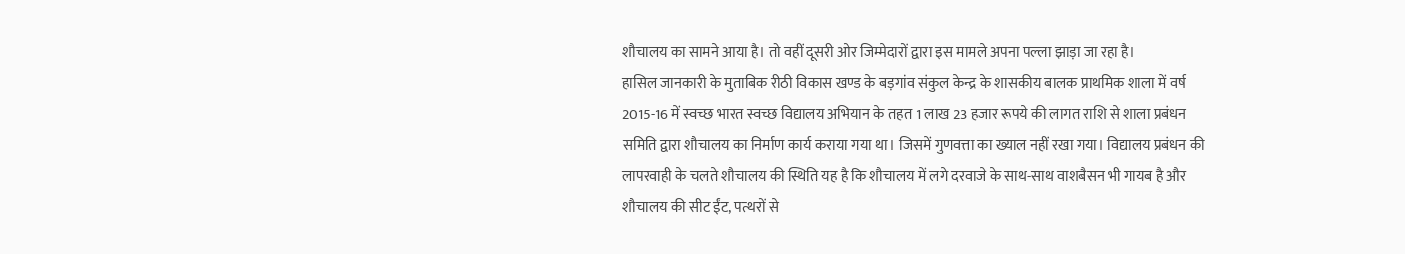शौचालय का सामने आया है। तो वहीं दूसरी ओर जिम्मेदारों द्वारा इस मामले अपना पल्ला झाड़ा जा रहा है।
हासिल जानकारी के मुताबिक रीठी विकास खण्ड के बड़गांव संकुल केन्द्र के शासकीय बालक प्राथमिक शाला में वर्ष 2015-16 में स्वच्छ भारत स्वच्छ विद्यालय अभियान के तहत 1 लाख 23 हजार रूपये की लागत राशि से शाला प्रबंधन समिति द्वारा शौचालय का निर्माण कार्य कराया गया था। जिसमें गुणवत्ता का ख्याल नहीं रखा गया। विद्यालय प्रबंधन की लापरवाही के चलते शौचालय की स्थिति यह है कि शौचालय में लगे दरवाजे के साथ-साथ वाशबैसन भी गायब है और शौचालय की सीट ईंट, पत्थरों से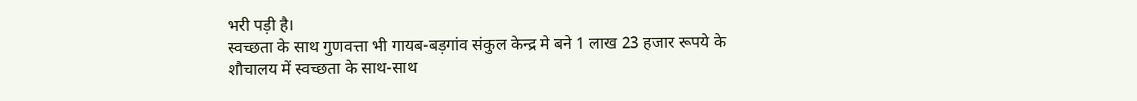भरी पड़ी है।
स्वच्छता के साथ गुणवत्ता भी गायब-बड़गांव संकुल केन्द्र मे बने 1 लाख 23 हजार रूपये के शौचालय में स्वच्छता के साथ-साथ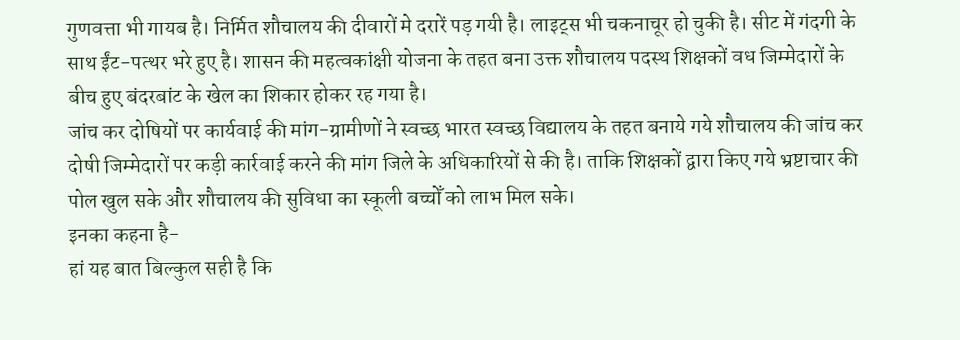गुणवत्ता भी गायब है। निर्मित शौचालय की दीवारों मे दरारें पड़ गयी है। लाइट्स भी चकनाचूर हो चुकी है। सीट में गंदगी के साथ ईंट-पत्थर भरे हुए है। शासन की महत्वकांक्षी योजना के तहत बना उक्त शौचालय पदस्थ शिक्षकों वध जिम्मेदारों के बीच हुए बंदरबांट के खेल का शिकार होकर रह गया है।
जांच कर दोषियों पर कार्यवाई की मांग-ग्रामीणों ने स्वच्छ भारत स्वच्छ विद्यालय के तहत बनाये गये शौचालय की जांच कर दोषी जिम्मेदारों पर कड़ी कार्रवाई करने की मांग जिले के अधिकारियों से की है। ताकि शिक्षकों द्वारा किए गये भ्रष्टाचार की पोल खुल सके और शौचालय की सुविधा का स्कूली बच्चोँ को लाभ मिल सके।
इनका कहना है-
हां यह बात बिल्कुल सही है कि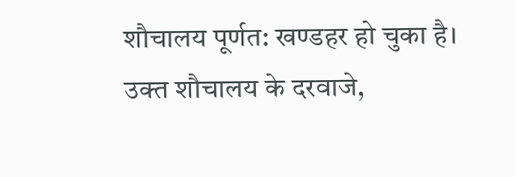शौचालय पूर्णत: खण्डहर हो चुका है। उक्त शौचालय के दरवाजे,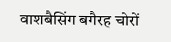वाशबैसिंग बगैरह चोरों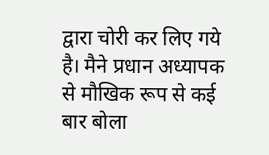द्वारा चोरी कर लिए गये है। मैने प्रधान अध्यापक से मौखिक रूप से कई बार बोला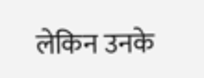लेकिन उनके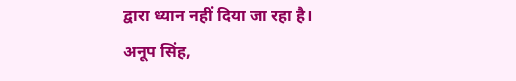द्वारा ध्यान नहीं दिया जा रहा है।
अनूप सिंह,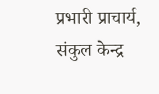प्रभारी प्राचार्य, संकुल केन्द्र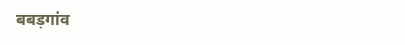बबड़गांव